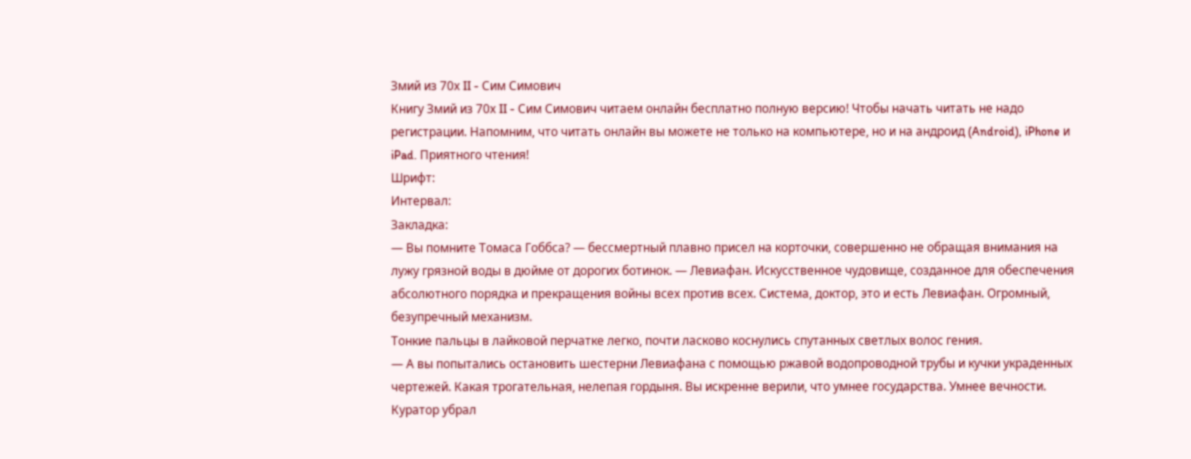Змий из 70х II - Сим Симович
Книгу Змий из 70х II - Сим Симович читаем онлайн бесплатно полную версию! Чтобы начать читать не надо регистрации. Напомним, что читать онлайн вы можете не только на компьютере, но и на андроид (Android), iPhone и iPad. Приятного чтения!
Шрифт:
Интервал:
Закладка:
— Вы помните Томаса Гоббса? — бессмертный плавно присел на корточки, совершенно не обращая внимания на лужу грязной воды в дюйме от дорогих ботинок. — Левиафан. Искусственное чудовище, созданное для обеспечения абсолютного порядка и прекращения войны всех против всех. Система, доктор, это и есть Левиафан. Огромный, безупречный механизм.
Тонкие пальцы в лайковой перчатке легко, почти ласково коснулись спутанных светлых волос гения.
— А вы попытались остановить шестерни Левиафана с помощью ржавой водопроводной трубы и кучки украденных чертежей. Какая трогательная, нелепая гордыня. Вы искренне верили, что умнее государства. Умнее вечности.
Куратор убрал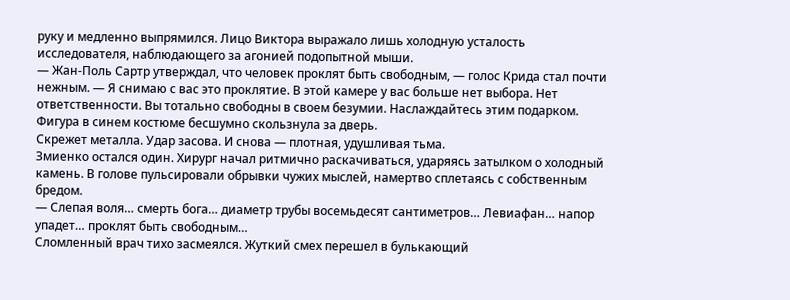руку и медленно выпрямился. Лицо Виктора выражало лишь холодную усталость исследователя, наблюдающего за агонией подопытной мыши.
— Жан-Поль Сартр утверждал, что человек проклят быть свободным, — голос Крида стал почти нежным. — Я снимаю с вас это проклятие. В этой камере у вас больше нет выбора. Нет ответственности. Вы тотально свободны в своем безумии. Наслаждайтесь этим подарком.
Фигура в синем костюме бесшумно скользнула за дверь.
Скрежет металла. Удар засова. И снова — плотная, удушливая тьма.
Змиенко остался один. Хирург начал ритмично раскачиваться, ударяясь затылком о холодный камень. В голове пульсировали обрывки чужих мыслей, намертво сплетаясь с собственным бредом.
— Слепая воля… смерть бога… диаметр трубы восемьдесят сантиметров… Левиафан… напор упадет… проклят быть свободным…
Сломленный врач тихо засмеялся. Жуткий смех перешел в булькающий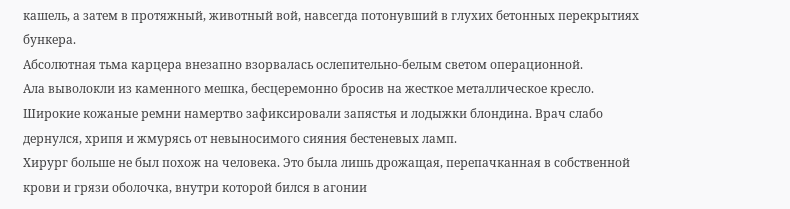кашель, а затем в протяжный, животный вой, навсегда потонувший в глухих бетонных перекрытиях бункера.
Абсолютная тьма карцера внезапно взорвалась ослепительно-белым светом операционной.
Ала выволокли из каменного мешка, бесцеремонно бросив на жесткое металлическое кресло. Широкие кожаные ремни намертво зафиксировали запястья и лодыжки блондина. Врач слабо дернулся, хрипя и жмурясь от невыносимого сияния бестеневых ламп.
Хирург больше не был похож на человека. Это была лишь дрожащая, перепачканная в собственной крови и грязи оболочка, внутри которой бился в агонии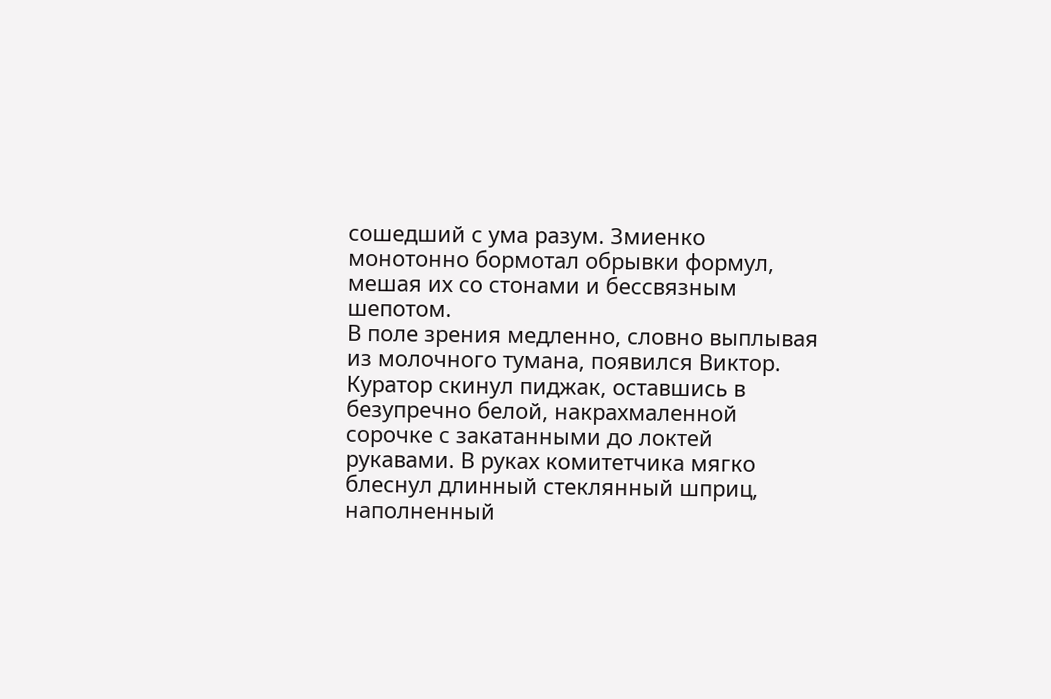сошедший с ума разум. Змиенко монотонно бормотал обрывки формул, мешая их со стонами и бессвязным шепотом.
В поле зрения медленно, словно выплывая из молочного тумана, появился Виктор.
Куратор скинул пиджак, оставшись в безупречно белой, накрахмаленной сорочке с закатанными до локтей рукавами. В руках комитетчика мягко блеснул длинный стеклянный шприц, наполненный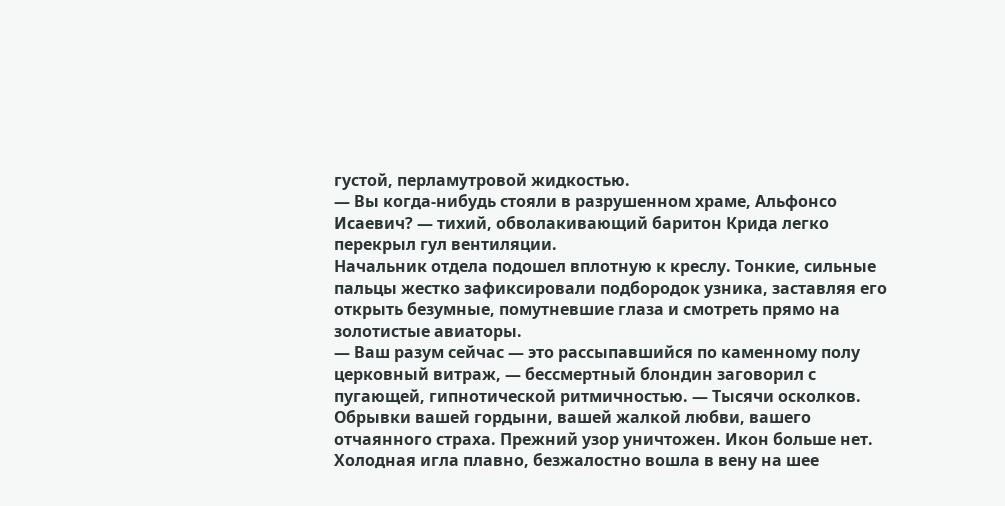густой, перламутровой жидкостью.
— Вы когда-нибудь стояли в разрушенном храме, Альфонсо Исаевич? — тихий, обволакивающий баритон Крида легко перекрыл гул вентиляции.
Начальник отдела подошел вплотную к креслу. Тонкие, сильные пальцы жестко зафиксировали подбородок узника, заставляя его открыть безумные, помутневшие глаза и смотреть прямо на золотистые авиаторы.
— Ваш разум сейчас — это рассыпавшийся по каменному полу церковный витраж, — бессмертный блондин заговорил с пугающей, гипнотической ритмичностью. — Тысячи осколков. Обрывки вашей гордыни, вашей жалкой любви, вашего отчаянного страха. Прежний узор уничтожен. Икон больше нет.
Холодная игла плавно, безжалостно вошла в вену на шее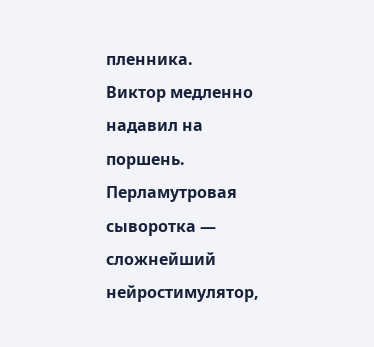пленника.
Виктор медленно надавил на поршень. Перламутровая сыворотка — сложнейший нейростимулятор,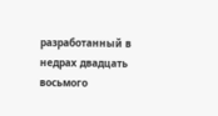разработанный в недрах двадцать восьмого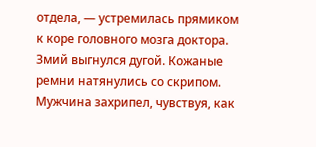отдела, — устремилась прямиком к коре головного мозга доктора.
Змий выгнулся дугой. Кожаные ремни натянулись со скрипом. Мужчина захрипел, чувствуя, как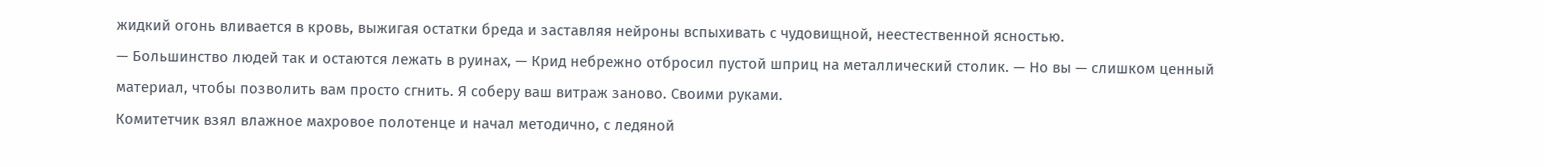жидкий огонь вливается в кровь, выжигая остатки бреда и заставляя нейроны вспыхивать с чудовищной, неестественной ясностью.
— Большинство людей так и остаются лежать в руинах, — Крид небрежно отбросил пустой шприц на металлический столик. — Но вы — слишком ценный материал, чтобы позволить вам просто сгнить. Я соберу ваш витраж заново. Своими руками.
Комитетчик взял влажное махровое полотенце и начал методично, с ледяной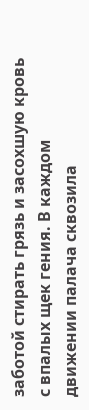заботой стирать грязь и засохшую кровь с впалых щек гения. В каждом движении палача сквозила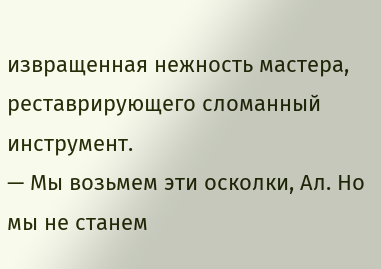извращенная нежность мастера, реставрирующего сломанный инструмент.
— Мы возьмем эти осколки, Ал. Но мы не станем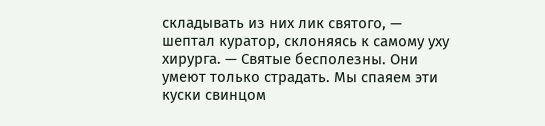складывать из них лик святого, — шептал куратор, склоняясь к самому уху хирурга. — Святые бесполезны. Они умеют только страдать. Мы спаяем эти куски свинцом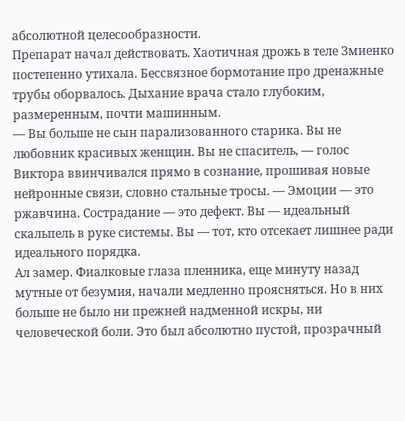абсолютной целесообразности.
Препарат начал действовать. Хаотичная дрожь в теле Змиенко постепенно утихала. Бессвязное бормотание про дренажные трубы оборвалось. Дыхание врача стало глубоким, размеренным, почти машинным.
— Вы больше не сын парализованного старика. Вы не любовник красивых женщин. Вы не спаситель, — голос Виктора ввинчивался прямо в сознание, прошивая новые нейронные связи, словно стальные тросы. — Эмоции — это ржавчина. Сострадание — это дефект. Вы — идеальный скальпель в руке системы. Вы — тот, кто отсекает лишнее ради идеального порядка.
Ал замер. Фиалковые глаза пленника, еще минуту назад мутные от безумия, начали медленно проясняться. Но в них больше не было ни прежней надменной искры, ни человеческой боли. Это был абсолютно пустой, прозрачный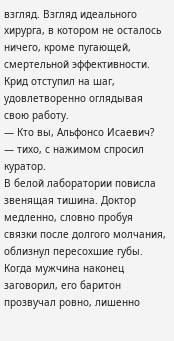взгляд. Взгляд идеального хирурга, в котором не осталось ничего, кроме пугающей, смертельной эффективности.
Крид отступил на шаг, удовлетворенно оглядывая свою работу.
— Кто вы, Альфонсо Исаевич? — тихо, с нажимом спросил куратор.
В белой лаборатории повисла звенящая тишина. Доктор медленно, словно пробуя связки после долгого молчания, облизнул пересохшие губы. Когда мужчина наконец заговорил, его баритон прозвучал ровно, лишенно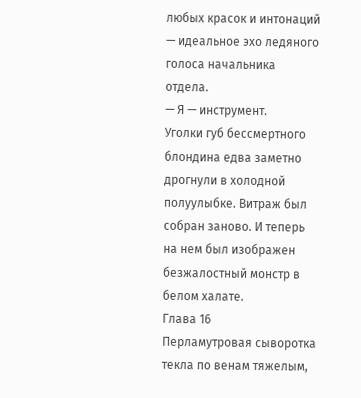любых красок и интонаций — идеальное эхо ледяного голоса начальника отдела.
— Я — инструмент.
Уголки губ бессмертного блондина едва заметно дрогнули в холодной полуулыбке. Витраж был собран заново. И теперь на нем был изображен безжалостный монстр в белом халате.
Глава 16
Перламутровая сыворотка текла по венам тяжелым,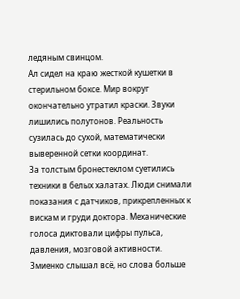ледяным свинцом.
Ал сидел на краю жесткой кушетки в стерильном боксе. Мир вокруг окончательно утратил краски. Звуки лишились полутонов. Реальность сузилась до сухой, математически выверенной сетки координат.
За толстым бронестеклом суетились техники в белых халатах. Люди снимали показания с датчиков, прикрепленных к вискам и груди доктора. Механические голоса диктовали цифры пульса, давления, мозговой активности.
Змиенко слышал всё, но слова больше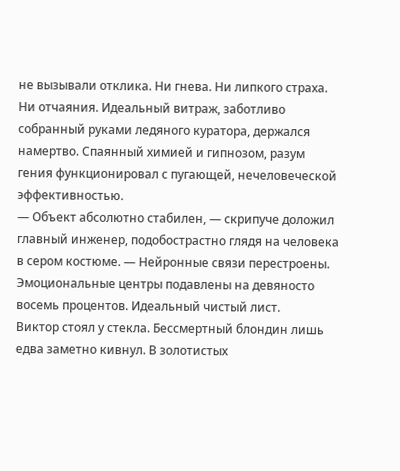не вызывали отклика. Ни гнева. Ни липкого страха. Ни отчаяния. Идеальный витраж, заботливо собранный руками ледяного куратора, держался намертво. Спаянный химией и гипнозом, разум гения функционировал с пугающей, нечеловеческой эффективностью.
— Объект абсолютно стабилен, — скрипуче доложил главный инженер, подобострастно глядя на человека в сером костюме. — Нейронные связи перестроены. Эмоциональные центры подавлены на девяносто восемь процентов. Идеальный чистый лист.
Виктор стоял у стекла. Бессмертный блондин лишь едва заметно кивнул. В золотистых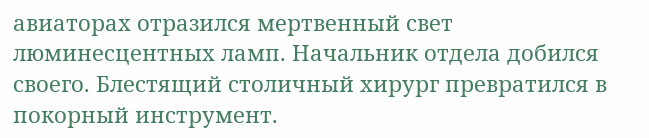авиаторах отразился мертвенный свет люминесцентных ламп. Начальник отдела добился своего. Блестящий столичный хирург превратился в покорный инструмент.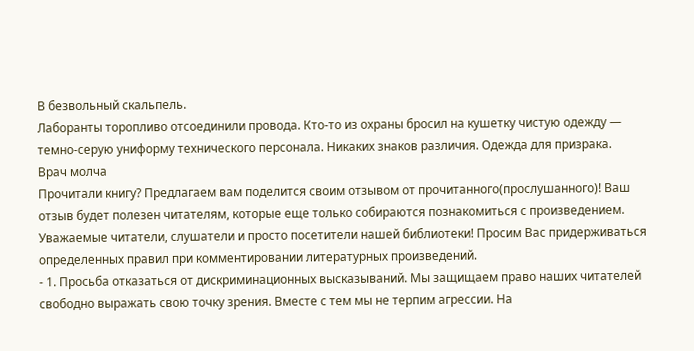В безвольный скальпель.
Лаборанты торопливо отсоединили провода. Кто-то из охраны бросил на кушетку чистую одежду — темно-серую униформу технического персонала. Никаких знаков различия. Одежда для призрака.
Врач молча
Прочитали книгу? Предлагаем вам поделится своим отзывом от прочитанного(прослушанного)! Ваш отзыв будет полезен читателям, которые еще только собираются познакомиться с произведением.
Уважаемые читатели, слушатели и просто посетители нашей библиотеки! Просим Вас придерживаться определенных правил при комментировании литературных произведений.
- 1. Просьба отказаться от дискриминационных высказываний. Мы защищаем право наших читателей свободно выражать свою точку зрения. Вместе с тем мы не терпим агрессии. На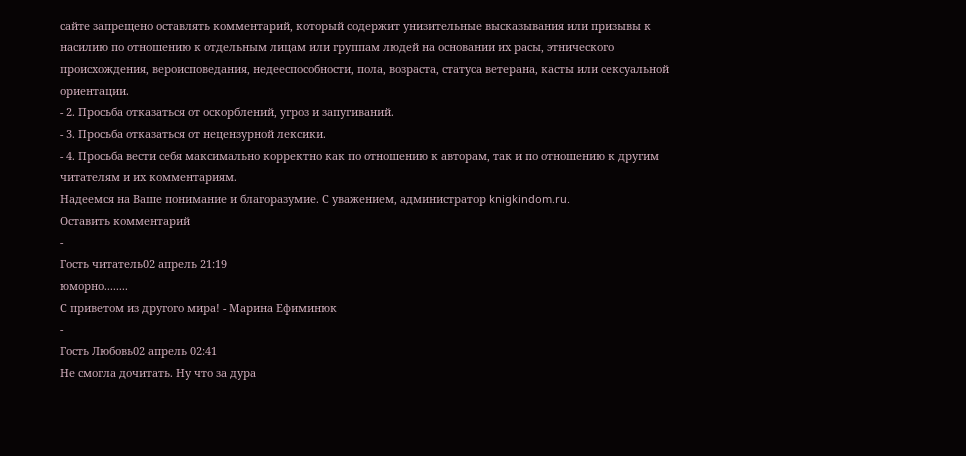сайте запрещено оставлять комментарий, который содержит унизительные высказывания или призывы к насилию по отношению к отдельным лицам или группам людей на основании их расы, этнического происхождения, вероисповедания, недееспособности, пола, возраста, статуса ветерана, касты или сексуальной ориентации.
- 2. Просьба отказаться от оскорблений, угроз и запугиваний.
- 3. Просьба отказаться от нецензурной лексики.
- 4. Просьба вести себя максимально корректно как по отношению к авторам, так и по отношению к другим читателям и их комментариям.
Надеемся на Ваше понимание и благоразумие. С уважением, администратор knigkindom.ru.
Оставить комментарий
-
Гость читатель02 апрель 21:19
юморно........
С приветом из другого мира! - Марина Ефиминюк
-
Гость Любовь02 апрель 02:41
Не смогла дочитать. Ну что за дура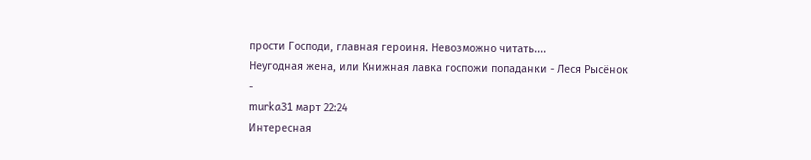прости Господи, главная героиня. Невозможно читать....
Неугодная жена, или Книжная лавка госпожи попаданки - Леся Рысёнок
-
murka31 март 22:24
Интересная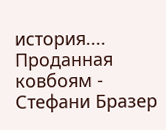история....
Проданная ковбоям - Стефани Бразер